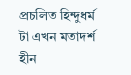প্রচলিত হিন্দুধর্ম টা এখন মতাদর্শ হীন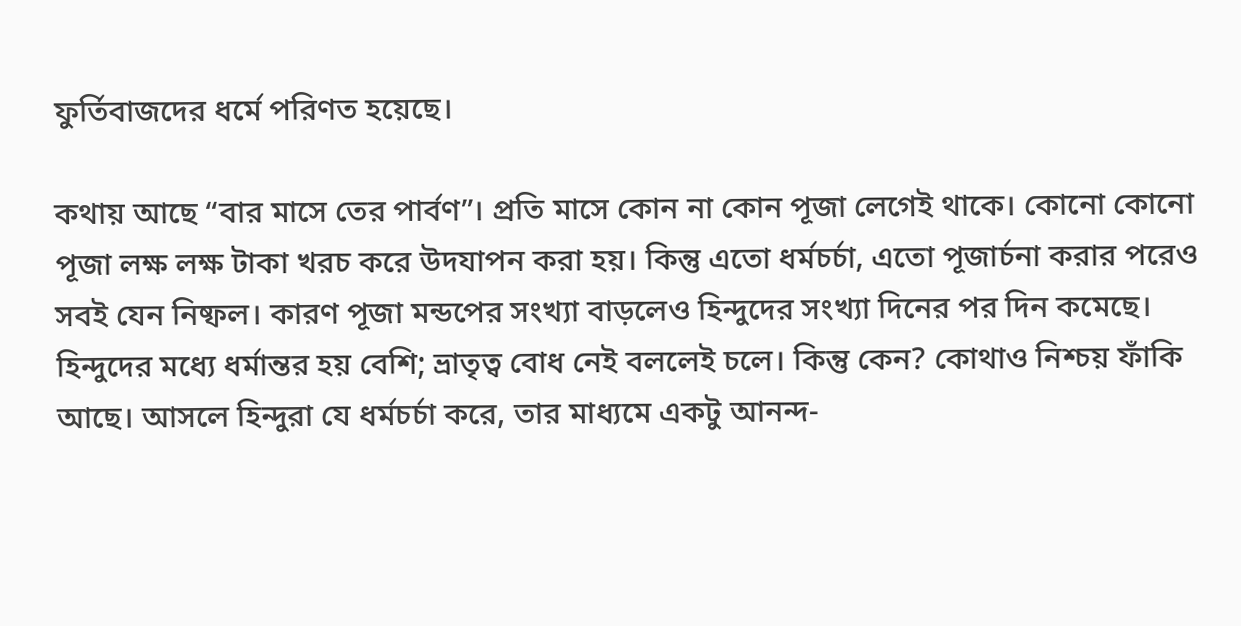ফুর্তিবাজদের ধর্মে পরিণত হয়েছে।

কথায় আছে “বার মাসে তের পার্বণ”। প্রতি মাসে কোন না কোন পূজা লেগেই থাকে। কোনো কোনো পূজা লক্ষ লক্ষ টাকা খরচ করে উদযাপন করা হয়। কিন্তু এতো ধর্মচর্চা, এতো পূজার্চনা করার পরেও সবই যেন নিষ্ফল। কারণ পূজা মন্ডপের সংখ্যা বাড়লেও হিন্দুদের সংখ্যা দিনের পর দিন কমেছে। হিন্দুদের মধ্যে ধর্মান্তর হয় বেশি; ভ্রাতৃত্ব বোধ নেই বললেই চলে। কিন্তু কেন? কোথাও নিশ্চয় ফাঁকি আছে। আসলে হিন্দুরা যে ধর্মচর্চা করে, তার মাধ্যমে একটু আনন্দ-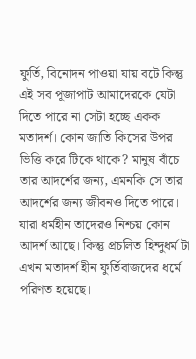ফুর্তি, বিনোদন পাওয়া যায় বটে কিন্তু এই সব পূজাপাট আমাদেরকে যেটা দিতে পারে না সেটা হচ্ছে একক মতাদর্শ। কোন জাতি কিসের উপর ভিত্তি করে টিকে থাকে? মানুষ বাঁচে তার আদর্শের জন্য, এমনকি সে তার আদর্শের জন্য জীবনও দিতে পারে। যারা ধর্মহীন তাদেরও নিশ্চয় কোন আদর্শ আছে। কিন্তু প্রচলিত হিন্দুধর্ম টা এখন মতাদর্শ হীন ফুর্তিবাজদের ধর্মে পরিণত হয়েছে।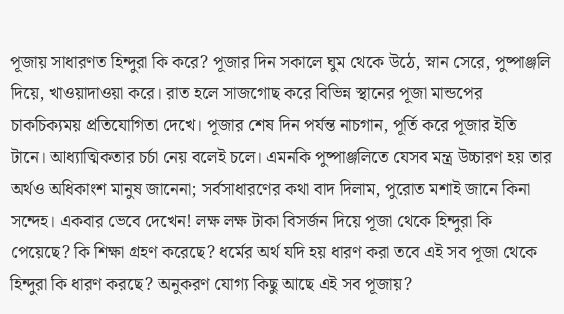পূজায় সাধারণত হিন্দুরা কি করে? পূজার দিন সকালে ঘুম থেকে উঠে, স্নান সেরে, পুষ্পাঞ্জলি দিয়ে, খাওয়াদাওয়া করে। রাত হলে সাজগোছ করে বিভিন্ন স্থানের পূজা মান্ডপের চাকচিক্যময় প্রতিযোগিতা দেখে। পূজার শেষ দিন পর্যন্ত নাচগান, পূর্তি করে পূজার ইতি টানে। আধ্যাত্মিকতার চর্চা নেয় বলেই চলে। এমনকি পুষ্পাঞ্জলিতে যেসব মন্ত্র উচ্চারণ হয় তার অর্থও অধিকাংশ মানুষ জানেনা; সর্বসাধারণের কথা বাদ দিলাম, পুরোত মশাই জানে কিনা সন্দেহ। একবার ভেবে দেখেন! লক্ষ লক্ষ টাকা বিসর্জন দিয়ে পূজা থেকে হিন্দুরা কি পেয়েছে? কি শিক্ষা গ্রহণ করেছে? ধর্মের অর্থ যদি হয় ধারণ করা তবে এই সব পূজা থেকে হিন্দুরা কি ধারণ করছে? অনুকরণ যোগ্য কিছু আছে এই সব পূজায়?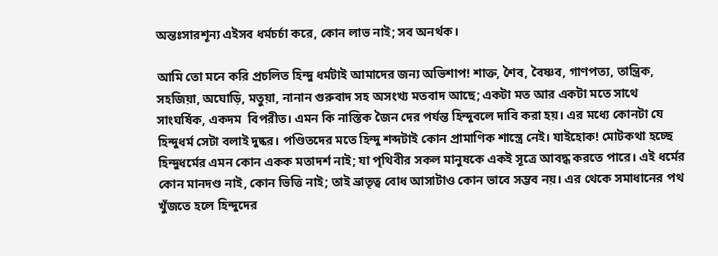অন্তঃসারশূন্য এইসব ধর্মচর্চা করে, কোন লাভ নাই; সব অনর্থক।

আমি তো মনে করি প্রচলিত হিন্দু ধর্মটাই আমাদের জন্য অভিশাপ! শাক্ত, শৈব, বৈষ্ণব, গাণপত্য, তান্ত্রিক, সহজিয়া, অঘোড়ি, মতুয়া, নানান গুরুবাদ সহ অসংখ্য মতবাদ আছে; একটা মত আর একটা মতে সাথে সাংঘর্ষিক, একদম  বিপরীত। এমন কি নাস্তিক জৈন দের পর্যন্ত হিন্দুবলে দাবি করা হয়। এর মধ্যে কোনটা যে হিন্দুধর্ম সেটা বলাই দুষ্কর। পণ্ডিতদের মতে হিন্দু শব্দটাই কোন প্রামাণিক শাস্ত্রে নেই। যাইহোক! মোটকথা হচ্ছে হিন্দুধর্মের এমন কোন একক মতাদর্শ নাই; যা পৃথিবীর সকল মানুষকে একই সূত্রে আবদ্ধ করতে পারে। এই ধর্মের কোন মানদণ্ড নাই, কোন ভিত্তি নাই; তাই ভ্রাতৃত্ব বোধ আসাটাও কোন ভাবে সম্ভব নয়। এর থেকে সমাধানের পথ খুঁজতে হলে হিন্দুদের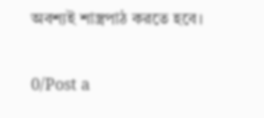অবশ্যই শাস্ত্রপাঠ করতে হবে।

0/Post a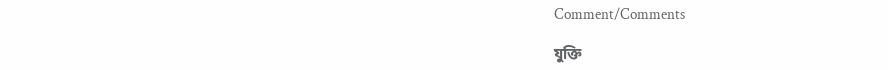Comment/Comments

যুক্তি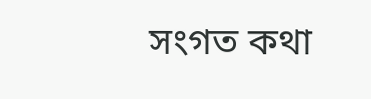সংগত কথা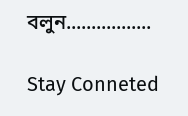বলুন.................

Stay Conneted